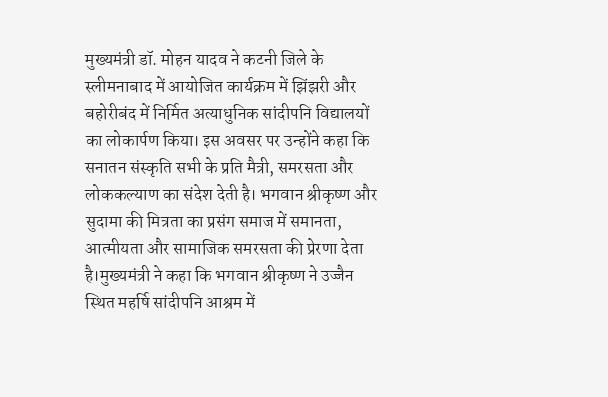मुख्यमंत्री डॉ. मोहन यादव ने कटनी जिले के स्लीमनाबाद में आयोजित कार्यक्रम में झिंझरी और बहोरीबंद में निर्मित अत्याधुनिक सांदीपनि विद्यालयों का लोकार्पण किया। इस अवसर पर उन्होंने कहा कि सनातन संस्कृति सभी के प्रति मैत्री, समरसता और लोककल्याण का संदेश देती है। भगवान श्रीकृष्ण और सुदामा की मित्रता का प्रसंग समाज में समानता, आत्मीयता और सामाजिक समरसता की प्रेरणा देता है।मुख्यमंत्री ने कहा कि भगवान श्रीकृष्ण ने उज्जैन स्थित महर्षि सांदीपनि आश्रम में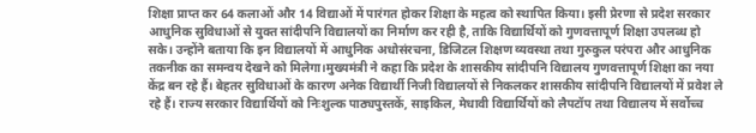शिक्षा प्राप्त कर 64 कलाओं और 14 विद्याओं में पारंगत होकर शिक्षा के महत्व को स्थापित किया। इसी प्रेरणा से प्रदेश सरकार आधुनिक सुविधाओं से युक्त सांदीपनि विद्यालयों का निर्माण कर रही है, ताकि विद्यार्थियों को गुणवत्तापूर्ण शिक्षा उपलब्ध हो सके। उन्होंने बताया कि इन विद्यालयों में आधुनिक अधोसंरचना, डिजिटल शिक्षण व्यवस्था तथा गुरुकुल परंपरा और आधुनिक तकनीक का समन्वय देखने को मिलेगा।मुख्यमंत्री ने कहा कि प्रदेश के शासकीय सांदीपनि विद्यालय गुणवत्तापूर्ण शिक्षा का नया केंद्र बन रहे हैं। बेहतर सुविधाओं के कारण अनेक विद्यार्थी निजी विद्यालयों से निकलकर शासकीय सांदीपनि विद्यालयों में प्रवेश ले रहे हैं। राज्य सरकार विद्यार्थियों को निःशुल्क पाठ्यपुस्तकें, साइकिल, मेधावी विद्यार्थियों को लैपटॉप तथा विद्यालय में सर्वोच्च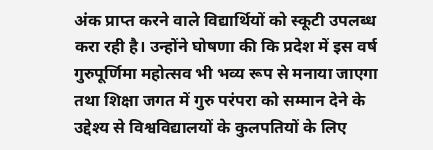अंक प्राप्त करने वाले विद्यार्थियों को स्कूटी उपलब्ध करा रही है। उन्होंने घोषणा की कि प्रदेश में इस वर्ष गुरुपूर्णिमा महोत्सव भी भव्य रूप से मनाया जाएगा तथा शिक्षा जगत में गुरु परंपरा को सम्मान देने के उद्देश्य से विश्वविद्यालयों के कुलपतियों के लिए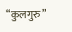“कुलगुरु”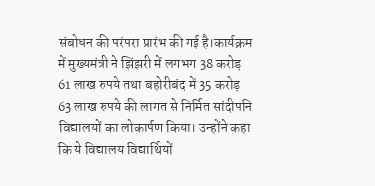संबोधन की परंपरा प्रारंभ की गई है।कार्यक्रम में मुख्यमंत्री ने झिंझरी में लगभग 38 करोड़ 61 लाख रुपये तथा बहोरीबंद में 35 करोड़ 63 लाख रुपये की लागत से निर्मित सांदीपनि विद्यालयों का लोकार्पण किया। उन्होंने कहा कि ये विद्यालय विद्यार्थियों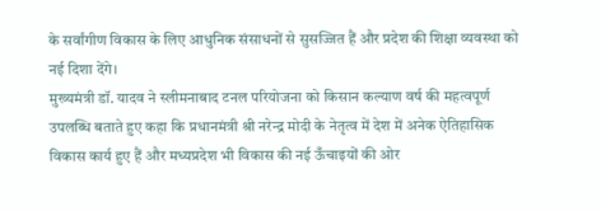के सर्वांगीण विकास के लिए आधुनिक संसाधनों से सुसज्जित हैं और प्रदेश की शिक्षा व्यवस्था को नई दिशा देंगे।
मुख्यमंत्री डॉ. यादव ने स्लीमनाबाद टनल परियोजना को किसान कल्याण वर्ष की महत्वपूर्ण उपलब्धि बताते हुए कहा कि प्रधानमंत्री श्री नरेन्द्र मोदी के नेतृत्व में देश में अनेक ऐतिहासिक विकास कार्य हुए हैं और मध्यप्रदेश भी विकास की नई ऊँचाइयों की ओर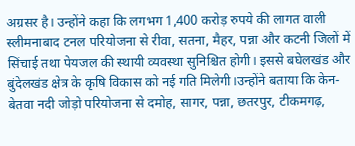अग्रसर है। उन्होंने कहा कि लगभग 1,400 करोड़ रुपये की लागत वाली स्लीमनाबाद टनल परियोजना से रीवा, सतना, मैहर, पन्ना और कटनी जिलों में सिंचाई तथा पेयजल की स्थायी व्यवस्था सुनिश्चित होगी। इससे बघेलखंड और बुंदेलखंड क्षेत्र के कृषि विकास को नई गति मिलेगी।उन्होंने बताया कि केन-बेतवा नदी जोड़ो परियोजना से दमोह, सागर, पन्ना, छतरपुर, टीकमगढ़,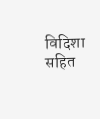विदिशा सहित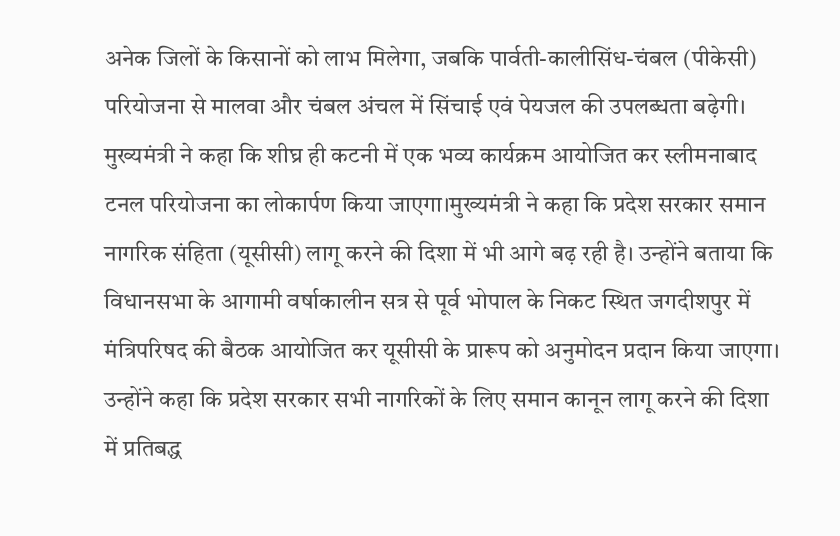अनेक जिलों के किसानों को लाभ मिलेगा, जबकि पार्वती-कालीसिंध-चंबल (पीकेसी) परियोजना से मालवा और चंबल अंचल में सिंचाई एवं पेयजल की उपलब्धता बढ़ेगी। मुख्यमंत्री ने कहा कि शीघ्र ही कटनी में एक भव्य कार्यक्रम आयोजित कर स्लीमनाबाद टनल परियोजना का लोकार्पण किया जाएगा।मुख्यमंत्री ने कहा कि प्रदेश सरकार समान नागरिक संहिता (यूसीसी) लागू करने की दिशा में भी आगे बढ़ रही है। उन्होंने बताया कि विधानसभा के आगामी वर्षाकालीन सत्र से पूर्व भोपाल के निकट स्थित जगदीशपुर में मंत्रिपरिषद की बैठक आयोजित कर यूसीसी के प्रारूप को अनुमोदन प्रदान किया जाएगा। उन्होंने कहा कि प्रदेश सरकार सभी नागरिकों के लिए समान कानून लागू करने की दिशा में प्रतिबद्ध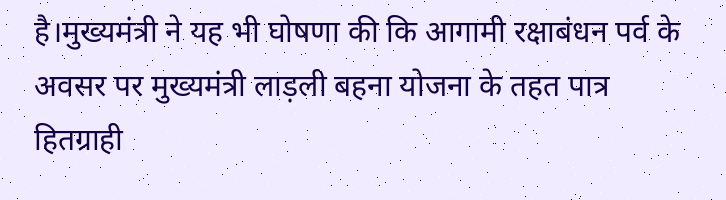है।मुख्यमंत्री ने यह भी घोषणा की कि आगामी रक्षाबंधन पर्व के अवसर पर मुख्यमंत्री लाड़ली बहना योजना के तहत पात्र हितग्राही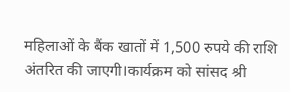महिलाओं के बैंक खातों में 1,500 रुपये की राशि अंतरित की जाएगी।कार्यक्रम को सांसद श्री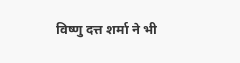विष्णु दत्त शर्मा ने भी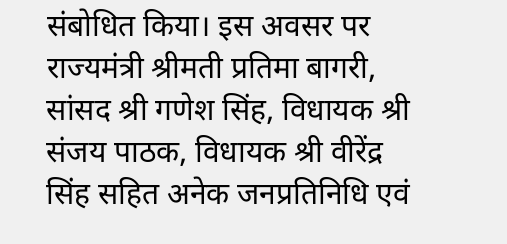संबोधित किया। इस अवसर पर राज्यमंत्री श्रीमती प्रतिमा बागरी, सांसद श्री गणेश सिंह, विधायक श्री संजय पाठक, विधायक श्री वीरेंद्र सिंह सहित अनेक जनप्रतिनिधि एवं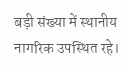बड़ी संख्या में स्थानीय नागरिक उपस्थित रहे।